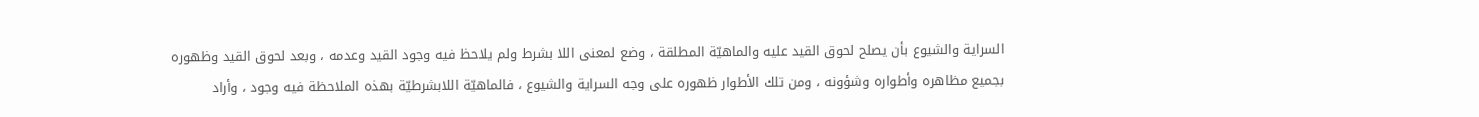السراية والشيوع بأن يصلح لحوق القيد عليه والماهيّة المطلقة ، وضع لمعنى اللا بشرط ولم يلاحظ فيه وجود القيد وعدمه ، وبعد لحوق القيد وظهوره بجميع مظاهره وأطواره وشؤونه ، ومن تلك الأطوار ظهوره على وجه السراية والشيوع ، فالماهيّة اللابشرطيّة بهذه الملاحظة فيه وجود ، وأراد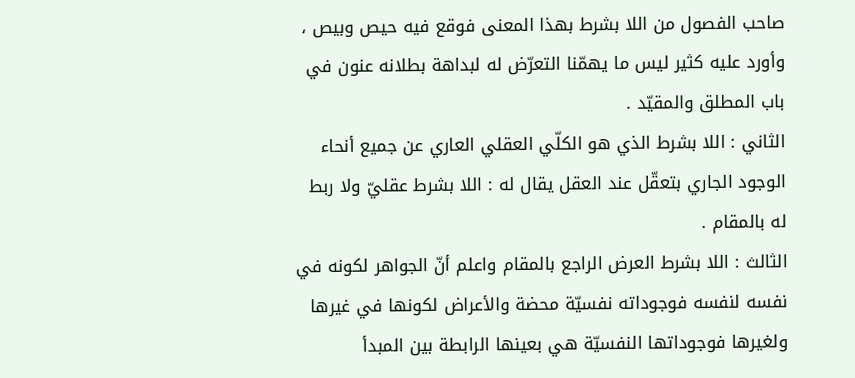صاحب الفصول من اللا بشرط بهذا المعنى فوقع فيه حيص وبيص ، وأورد عليه كثير ليس ما يهمّنا التعرّض له لبداهة بطلانه عنون في باب المطلق والمقيّد .
الثاني : اللا بشرط الذي هو الكلّي العقلي العاري عن جميع أنحاء الوجود الجاري بتعقّل عند العقل يقال له : اللا بشرط عقليّ ولا ربط له بالمقام .
الثالث : اللا بشرط العرض الراجع بالمقام واعلم أنّ الجواهر لكونه في نفسه لنفسه فوجوداته نفسيّة محضة والأعراض لكونها في غيرها ولغيرها فوجوداتها النفسيّة هي بعينها الرابطة بين المبدأ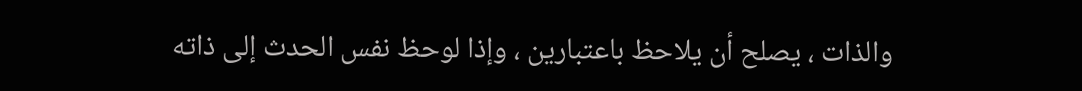والذات ، يصلح أن يلاحظ باعتبارين ، وإذا لوحظ نفس الحدث إلى ذاته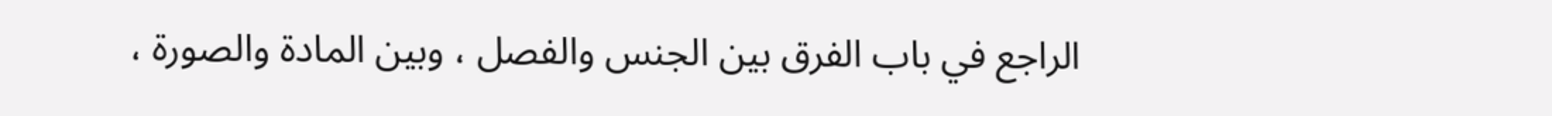الراجع في باب الفرق بين الجنس والفصل ، وبين المادة والصورة ،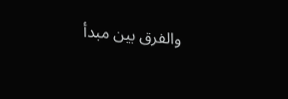والفرق بين مبدأ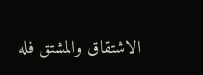الاشتقاق والمشتق فله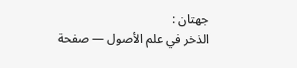جهتان :
الذخر في علم الأصول — صفحة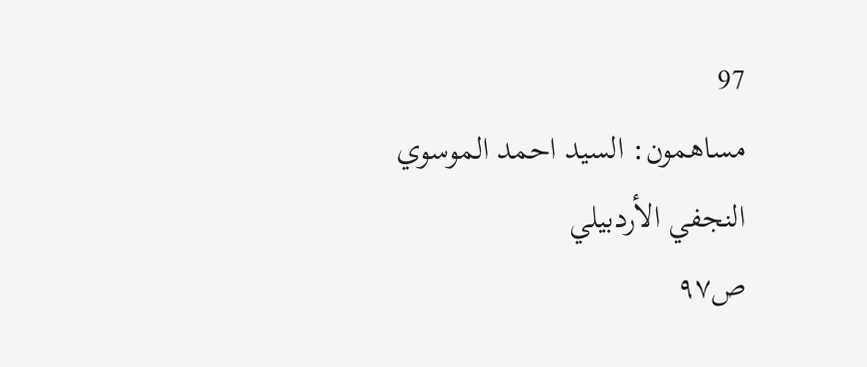97
مساهمون: السيد احمد الموسوي النجفي الأردبيلي
ص٩٧